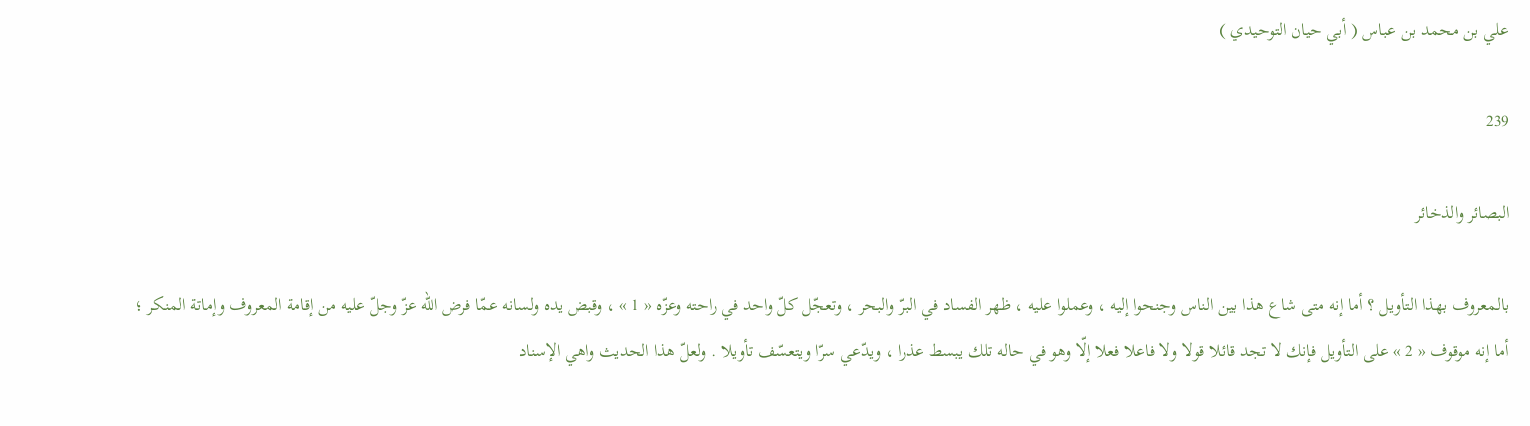علي بن محمد بن عباس ( أبي حيان التوحيدي )

239

البصائر والذخائر

بالمعروف بهذا التأويل ؟ أما إنه متى شاع هذا بين الناس وجنحوا إليه ، وعملوا عليه ، ظهر الفساد في البرّ والبحر ، وتعجّل كلّ واحد في راحته وعزّه « 1 » ، وقبض يده ولسانه عمّا فرض اللّه عزّ وجلّ عليه من إقامة المعروف وإماتة المنكر ؛ أما إنه موقوف « 2 » على التأويل فإنك لا تجد قائلا قولا ولا فاعلا فعلا إلّا وهو في حاله تلك يبسط عذرا ، ويدّعي سرّا ويتعسّف تأويلا . ولعلّ هذا الحديث واهي الإسناد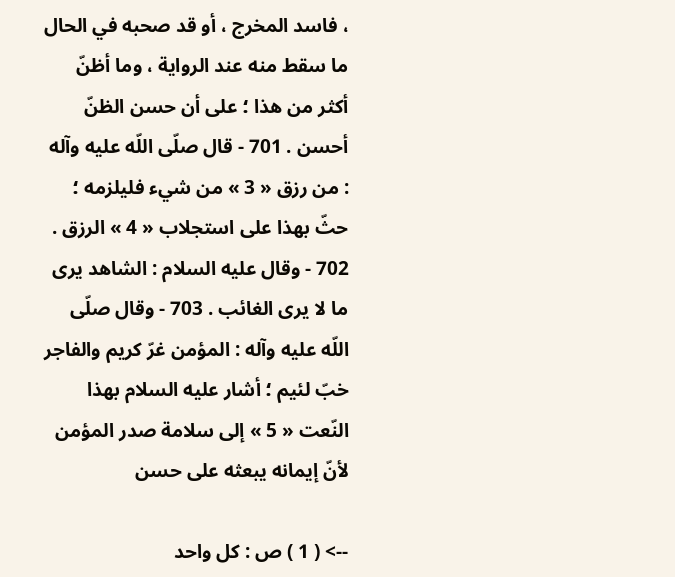، فاسد المخرج ، أو قد صحبه في الحال ما سقط منه عند الرواية ، وما أظنّ أكثر من هذا ؛ على أن حسن الظنّ أحسن . 701 - قال صلّى اللّه عليه وآله : من رزق « 3 » من شيء فليلزمه ؛ حثّ بهذا على استجلاب « 4 » الرزق . 702 - وقال عليه السلام : الشاهد يرى ما لا يرى الغائب . 703 - وقال صلّى اللّه عليه وآله : المؤمن غرّ كريم والفاجر خبّ لئيم ؛ أشار عليه السلام بهذا النّعت « 5 » إلى سلامة صدر المؤمن لأنّ إيمانه يبعثه على حسن

--> ( 1 ) ص : كل واحد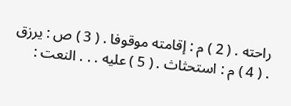راحته . ( 2 ) م : إقامته موقوفا . ( 3 ) ص : يرزق . ( 4 ) م : استحثاث . ( 5 ) عليه . . . النعت :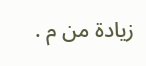زيادة من م .